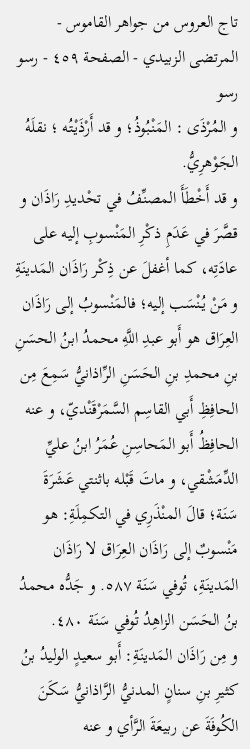تاج العروس من جواهر القاموس - المرتضى الزبيدي - الصفحة ٤٥٩ - رسو رسو
و المُرْذَى : المَنْبُوذُ؛ و قد أَرْذَيْتُه ؛ نقلَهُ الجَوْهرِيُّ.
و قد أَخْطَأَ المصنِّفُ في تحْديدِ رَاذَان و قصَّرَ في عَدَمِ ذكْرِ المَنْسوبِ إليه على عادَتِه، كما أغفلَ عن ذِكْر رَاذَان المَدينَةِ و مَنْ يُنْسَب إليه؛ فالمَنْسوبُ إلى رَاذَان العِرَاق هو أَبو عبدِ اللَّهِ محمدُ ابنُ الحسَنِ بنِ محمدِ بنِ الحَسَنِ الرِّاذانيُّ سَمِعَ مِن الحافِظِ أَبي القاسِم السَّمَرْقَنْديّ، و عنه الحافِظُ أَبو المَحاسِنِ عُمَرُ ابنُ عليِّ الدِّمَشْقي، و ماتَ قَبْله باثنتي عَشَرَةَ سَنَة؛ قالَ المنْذَرِي في التكمِلَةِ: هو مَنْسوبٌ إلى رَاذَان العِرَاق لا رَاذَان المَدينَةِ، تُوفي سَنَة ٥٨٧. و جَدُّه محمدُ بنُ الحَسَن الزاهِدُ تُوفي سَنَة ٤٨٠.
و مِن رَاذَان المَدينَةِ: أَبو سعيدٍ الوليدُ بنُ كثيرِ بنِ سنانٍ المدنيُّ الرَّاذانيُّ سَكَنَ الكُوفَةَ عن ربيعَةَ الرَّأي و عنه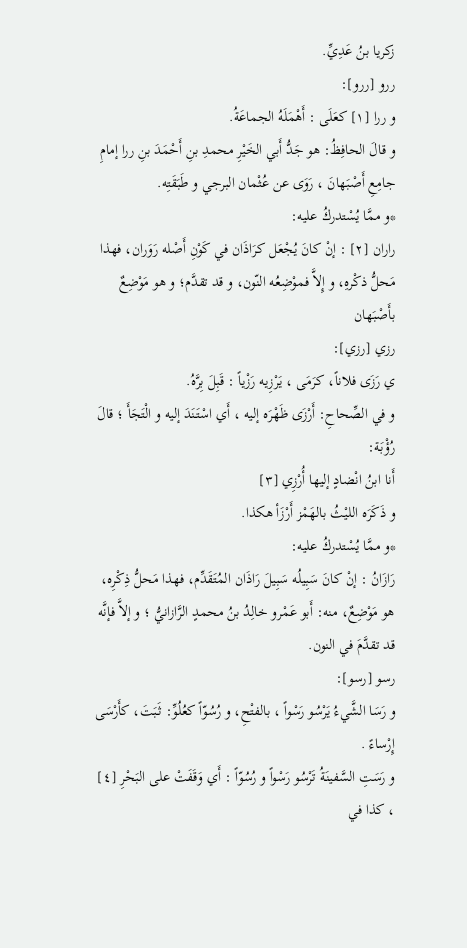زكريا بنُ عَدِيِّ.
ررو [ررو]:
و ررا [١] كعَلَى : أَهْمَلَهُ الجماعَةُ.
و قالَ الحافِظُ: هو جَدُّ أَبي الخَيْرِ محمدِ بنِ أَحْمَدَ بنِ ررا إمامِ جامِعِ أَصْبَهانَ ، رَوَى عن عُثْمان البرجي و طَبَقَتِه.
*و ممَّا يُسْتدركُ عليه:
راران [٢] : إنْ كانَ يُجْعَل كرَاذَان في كَوْنِ أَصْله رَوَران، فهذا مَحلُّ ذكْرهِ، و إِلاَّ فموْضِعُه النّون، و قد تقدَّم؛ و هو مَوْضِعٌ بأَصْبَهان
رزي [رزي]:
ي رَزَى فلاناً، كرَمَى ، يَرْزِيه رَزْياً : قَبِلَ بِرَّهُ.
و في الصِّحاحِ: أَرْزَى ظَهْرَه إليه ، أَي اسْتَنَدَ إليه و الْتَجَأَ ؛ قالَ رُؤْبَة:
أَنا ابنُ انْضادٍ إليها أُرْزِي [٣]
و ذَكَرَه الليْثُ بالهَمْز أَرْزَأ هكذا.
*و ممَّا يُسْتدركُ عليه:
رَازَانُ : إنْ كانَ سَبِيلُه سَبِيلَ رَاذَان المُتَقَدِّم، فهذا مَحلُّ ذِكْرِه، هو مَوْضِعٌ، منه: أَبو عَمْرو خالِدُ بنُ محمدٍ الرَّازانيُّ ؛ و إلاَّ فإنَّه قد تقدَّمَ في النون.
رسو [رسو]:
و رَسَا الشَّيءُ يَرْسُو رَسْواً ، بالفتْحِ، و رُسُوّاً كعُلُوِّ: ثَبَتَ، كأَرْسَى إِرْساءً .
و رَسَتِ السَّفينَةُ تَرْسُو رَسْواً و رُسُوّاً : أَي وَقَفَتْ على البَحْرِ [٤] ، كذا في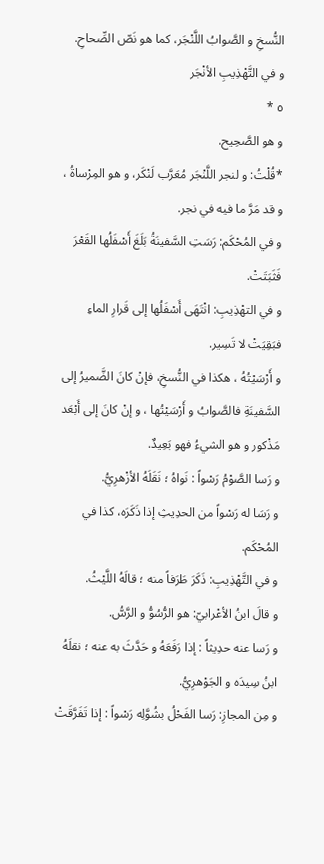النُّسخِ و الصَّوابُ اللَّنْجَر، كما هو نَصّ الصِّحاحِ.
و في التَّهْذِيبِ الأنْجَر
٥ *
و هو الصَّحِيح.
*قُلْتُ: و لنجر اللَّنْجَر مُعَرَّب لَنْكَر، و هو المِرْساةُ ، و قد مَرَّ ما فيه في نجر.
و في المُحْكَم: رَسَتِ السَّفينَةُ بَلَغَ أَسْفَلُها القَعْرَ فَثَبَتَتْ.
و في التهْذِيبِ: انْتَهَى أَسْفَلُها إلى قَرارِ الماءِ فبَقِيَتْ لا تَسِير.
و أَرْسَيْتُهُ ، هكذا في النُّسخِ، فإنْ كانَ الضَّميرُ إلى السَّفينَةِ فالصَّوابُ و أَرْسَيْتُها ، و إنْ كانَ إلى أَبْعَد مَذْكور و هو الشيءُ فهو بَعِيدٌ.
و رَسا الصَّوْمُ رَسْواً : نَواهُ ؛ نَقَلَهُ الأزْهرِيُّ.
و رَسَا له رَسْواً من الحدِيثِ إذا ذَكَرَه، كذا في المُحْكَم.
و في التَّهْذِيبِ: ذَكَرَ طَرَفاً منه ؛ قالَهُ اللَّيْثُ.
و قالَ ابنُ الأعْرابيّ: هو الرُّسُوُّ و الرَّسُّ.
و رَسا عنه حدِيثاً : إذا رَفَعَهُ و حَدَّثَ به عنه ؛ نقلَهُ ابنُ سِيدَه و الجَوْهرِيُّ.
و مِن المجازِ: رَسا الفَحْلُ بشُوَّلِه رَسْواً : إذا تَفَرَّقَتْ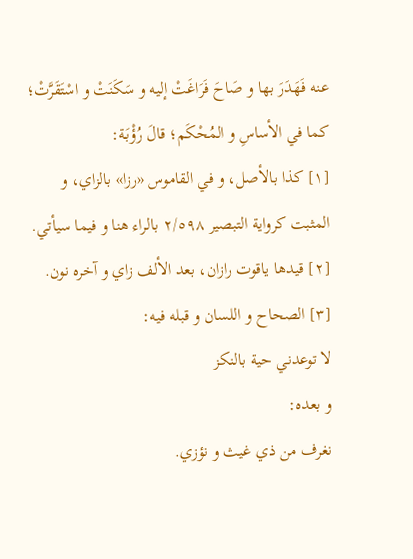عنه فَهَدَرَ بها و صَاحَ فَرَاغَتْ إليه و سَكَنَتْ و اسْتَقَرَّتْ؛ كما في الأساسِ و المُحْكَم؛ قالَ رُؤْبَة:
[١] كذا بالأصل، و في القاموس «رزا» بالزاي، و المثبت كرواية التبصير ٢/٥٩٨ بالراء هنا و فيما سيأتي.
[٢] قيدها ياقوت رازان، بعد الألف زاي و آخره نون.
[٣] الصحاح و اللسان و قبله فيه:
لا توعدني حية بالنكز
و بعده:
نغرف من ذي غيث و نؤزي.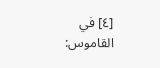[٤] في القاموس: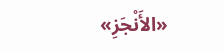«الأَنْجَزِ»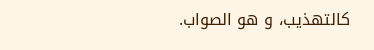كالتهذيب، و هو الصواب.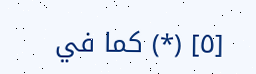[٥] (*) كما في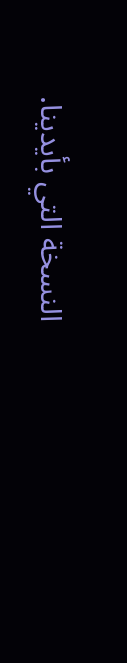النسخة التي بأيدينا.